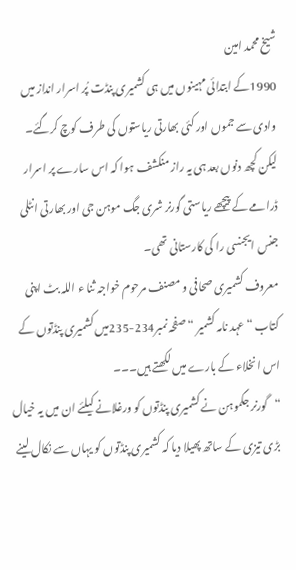شیخ محمد امین
1990کے ابتدائی مہینوں میں ہی کشمیری پنڈت پُر اسرار انداز میں وادی سے جموں اور کئی بھارتی ریاستوں کی طرف کوچ کرگئے۔ لیکن کچھ دنوں بعد ہی یہ راز منکشف ہوا کہ اس سارے پر اسرار ڈرامے کے پیچھے ریاستی گورنر شری جگ موہن جی اور بھارتی انٹلی جنس ایجنسی را کی کارستانی تھی۔
معروف کشمیری صحافی و مصنف مرحوم خواجہ ثنا ء اللہ بٹ اپنی کتاب “عہد نامہ کشمیر “صفحہ نمبر234-235میں کشمیری پنڈتوں کے اس انخلاء کے بارے میں لکھتے ہیں۔۔۔
“گورنر جگموہن نے کشمیری پنڈتوں کو ورغلانے کیلئے ان میں یہ خیال بڑی تیزی کے ساتھ پھیلا دیا کہ کشمیری پنڈتوں کو یہاں سے نکال لینے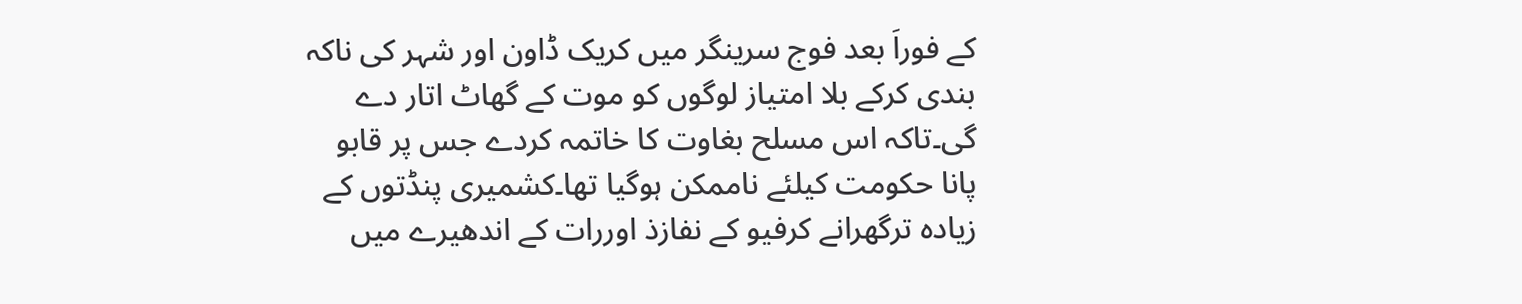کے فوراَ بعد فوج سرینگر میں کریک ڈاون اور شہر کی ناکہ بندی کرکے بلا امتیاز لوگوں کو موت کے گھاٹ اتار دے گی۔تاکہ اس مسلح بغاوت کا خاتمہ کردے جس پر قابو پانا حکومت کیلئے ناممکن ہوگیا تھا۔کشمیری پنڈتوں کے زیادہ ترگھرانے کرفیو کے نفازذ اوررات کے اندھیرے میں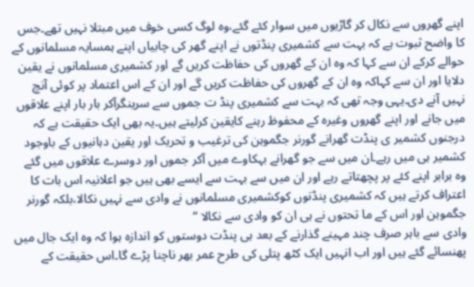اپنے گھروں سے نکال کر گاڑیوں میں سوار کئے گئے،وہ لوگ کسی خوف میں مبتلا نہیں تھے۔جس کا واضح ثبوت ہے کہ بہت سے کشمیری پنڈتوں نے اپنے گھر کی چابیاں اپنے ہمسایہ مسلمانوں کے حوالے کرکے ان سے کہا کہ وہ ان کے گھروں کی حفاظت کریں گے اور کشمیری مسلمانوں نے یقین دلایا اور ان سے کہاکہ وہ ان کے گھروں کی حفاظت کریں گے اور ان کے اس اعتماد پر کوئی آنچ نہیں آنے دی۔یہی وجہ تھی کہ بہت سے کشمیری پنڈ ت جموں سے سرینگرآکر بار بار اپنے علاقوں میں جانے اور اپنے گھروں وغیرہ کے محفوظ رہنے کایقین کرلیتے ہیں۔یہ بھی ایک حقیقت ہے کہ درجنوں کشمیر ی پنڈت گھرانے گورنر جگموہن کی ترغیب و تحریک اور یقین دہانیوں کے باوجود کشمیر ہی میں رہے۔ان میں سے جو گھرانے بہکاوے میں آکر جموں اور دوسرے علاقوں میں گئے وہ برابر اپنے کئے پر پچھتاتے رہے اور ان میں سے بہت سے ایسے بھی ہیں جو اعلانیہ اس بات کا اعتراف کرتے ہیں کہ کشمیری پنڈتوں کوکشمیری مسلمانوں نے وادی سے نہیں نکالا،بلکہ گورنر جگموہن اور اس کے ما تحتوں نے ہی ان کو وادی سے نکالا “
وادی سے باہر صرف چند مہینے گذارنے کے بعد ہی پنڈت دوستوں کو اندازہ ہوا کہ وہ ایک جال میں پھنسائے گئے ہیں اور اب انہیں ایک کٹھ پتلی کی طرح عمر بھر ناچنا پڑے گا۔اس حقیقت کے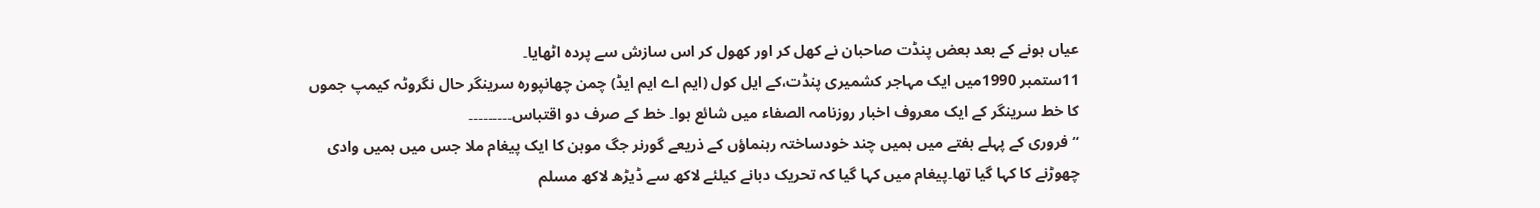عیاں ہونے کے بعد بعض پنڈت صاحبان نے کھل کر اور کھول کر اس سازش سے پردہ اٹھایا۔
11ستمبر 1990میں ایک مہاجر کشمیری پنڈت،کے ایل کول (ایم اے ایم ایڈ) چمن چھانپورہ سرینگر حال نگروٹہ کیمپ جموں کا خط سرینگر کے ایک معروف اخبار روزنامہ الصفاء میں شائع ہوا۔ خط کے صرف دو اقتباس۔۔۔۔۔۔۔۔۔
“فروری کے پہلے ہفتے میں ہمیں چند خودساختہ رہنماؤں کے ذریعے گورنر جگ موہن کا ایک پیغام ملا جس میں ہمیں وادی چھوڑنے کا کہا گیا تھا۔پیغام میں کہا گیا کہ تحریک دبانے کیلئے لاکھ سے ڈیڑھ لاکھ مسلم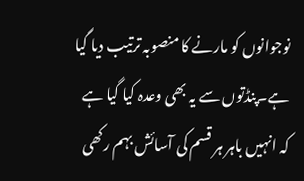نوجوانوں کو مارنے کا منصوبہ ترتیب دیا گیا ہے۔پنڈتوں سے یہ بھی وعدہ کیا گیا ہے کہ انہیں باہر ہر قسم کی آسائش بہم رکھی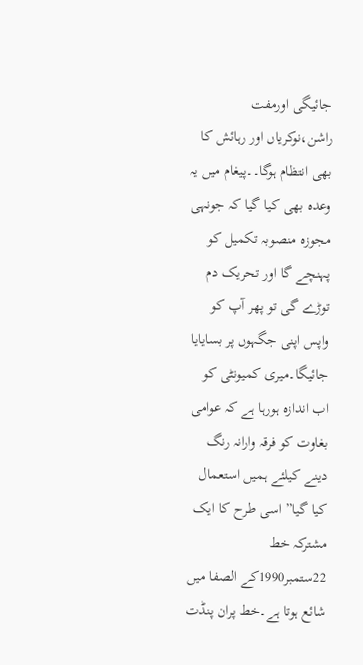جائیگی اورمفت راشن،نوکریاں اور رہائش کا بھی انتظام ہوگا۔۔پیغام میں یہ وعدہ بھی کیا گیا کہ جونہی مجوزہ منصوبہ تکمیل کو پہنچے گا اور تحریک دم توڑے گی تو پھر آپ کو واپس اپنی جگہوں پر بسایایا جائیگا۔میری کمیونٹی کو اب اندازہ ہورہا ہے کہ عوامی بغاوت کو فرقہ وارانہ رنگ دینے کیلئے ہمیں استعمال کیا گیا” اسی طرح کا ایک مشترکہ خط 22ستمبر1990کے الصفا میں شائع ہوتا ہے۔خط پران پنڈت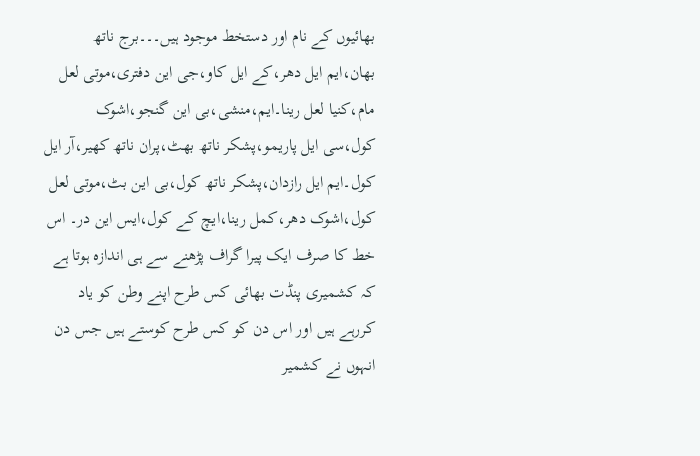بھائیوں کے نام اور دستخط موجود ہیں۔۔۔برج ناتھ بھان،ایم ایل دھر،کے ایل کاو،جی این دفتری،موتی لعل مام،کنیا لعل رینا۔ایم،منشی،بی این گنجو،اشوک کول،سی ایل پاریمو،پشکر ناتھ بھٹ،پران ناتھ کھیر،آر ایل کول۔ایم ایل رازدان،پشکر ناتھ کول،بی این بٹ،موتی لعل کول،اشوک دھر،کمل رینا،ایچ کے کول،ایس این در۔ اس خط کا صرف ایک پیرا گراف پڑھنے سے ہی اندازہ ہوتا ہے کہ کشمیری پنڈت بھائی کس طرح اپنے وطن کو یاد کررہے ہیں اور اس دن کو کس طرح کوستے ہیں جس دن انہوں نے کشمیر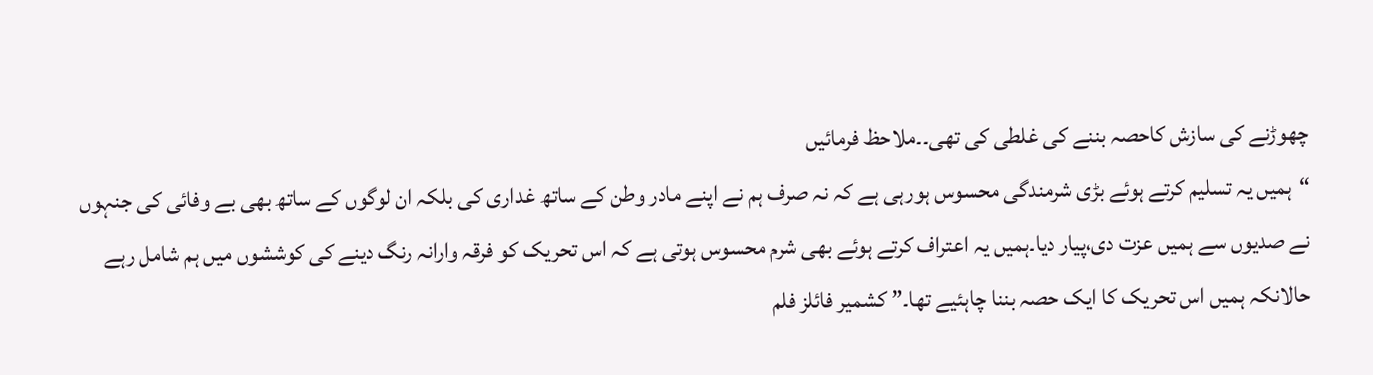چھوڑنے کی سازش کاحصہ بننے کی غلطی کی تھی۔۔ملاحظ فرمائیں
“ہمیں یہ تسلیم کرتے ہوئے بڑی شرمندگی محسوس ہورہی ہے کہ نہ صرف ہم نے اپنے مادر وطن کے ساتھ غداری کی بلکہ ان لوگوں کے ساتھ بھی بے وفائی کی جنہوں نے صدیوں سے ہمیں عزت دی،پیار دیا۔ہمیں یہ اعتراف کرتے ہوئے بھی شرم محسوس ہوتی ہے کہ اس تحریک کو فرقہ وارانہ رنگ دینے کی کوششوں میں ہم شامل رہے حالانکہ ہمیں اس تحریک کا ایک حصہ بننا چاہئیے تھا۔” کشمیر فائلز فلم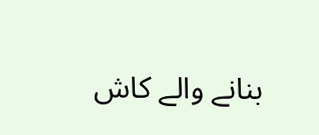بنانے والے کاش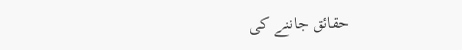حقائق جاننے کی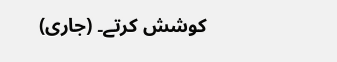کوشش کرتے۔ (جاری)